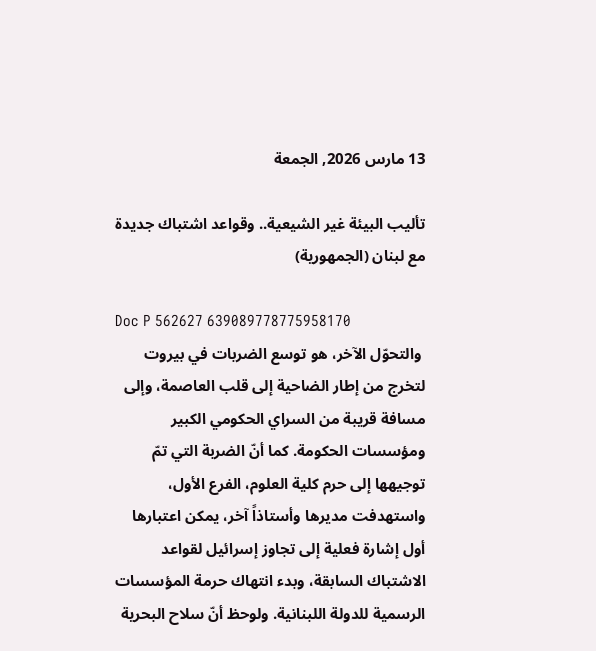13 مارس 2026, الجمعة

تأليب البيئة غير الشيعية.. وقواعد اشتباك جديدة مع لبنان (الجمهورية)

Doc P 562627 639089778775958170
 والتحوّل الآخر، هو توسع الضربات في بيروت لتخرج من إطار الضاحية إلى قلب العاصمة، وإلى مسافة قريبة من السراي الحكومي الكبير ومؤسسات الحكومة. كما أنّ الضربة التي تمّ توجيهها إلى حرم كلية العلوم، الفرع الأول، واستهدفت مديرها وأستاذاً آخر، يمكن اعتبارها أول إشارة فعلية إلى تجاوز إسرائيل لقواعد الاشتباك السابقة، وبدء انتهاك حرمة المؤسسات الرسمية للدولة اللبنانية. ولوحظ أنّ سلاح البحرية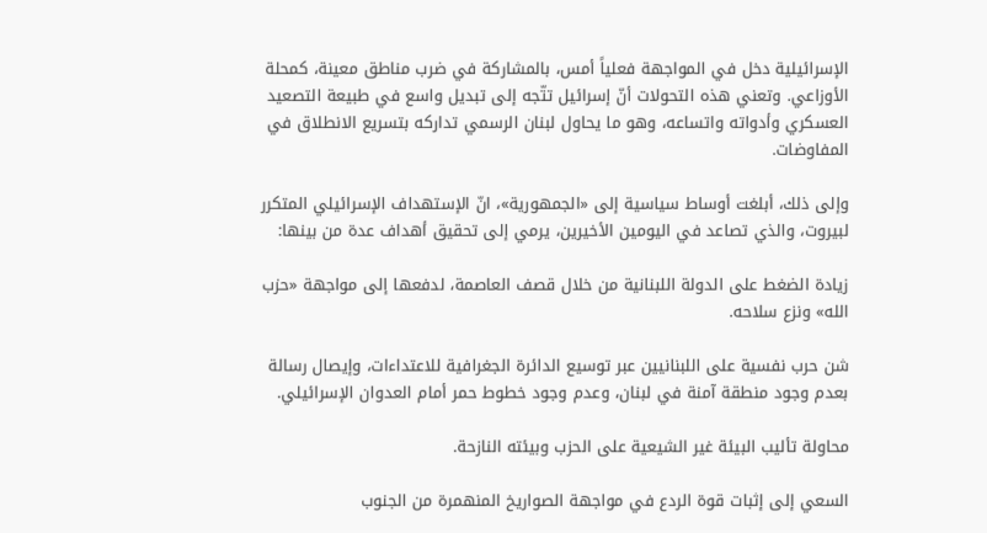الإسرائيلية دخل في المواجهة فعلياً أمس، بالمشاركة في ضرب مناطق معينة، كمحلة الأوزاعي. وتعني هذه التحولات أنّ إسرائيل تتّجه إلى تبديل واسع في طبيعة التصعيد العسكري وأدواته واتساعه، وهو ما يحاول لبنان الرسمي تداركه بتسريع الانطلاق في المفاوضات.

وإلى ذلك، أبلغت أوساط سياسية إلى «الجمهورية»، انّ الإستهداف الإسرائيلي المتكرر لبيروت، والذي تصاعد في اليومين الأخيرين، يرمي إلى تحقيق أهداف عدة من بينها:

زيادة الضغط على الدولة اللبنانية من خلال قصف العاصمة، لدفعها إلى مواجهة «حزب الله» ونزع سلاحه.

شن حرب نفسية على اللبنانيين عبر توسيع الدائرة الجغرافية للاعتداءات، وإيصال رسالة بعدم وجود منطقة آمنة في لبنان، وعدم وجود خطوط حمر أمام العدوان الإسرائيلي.

محاولة تأليب البيئة غير الشيعية على الحزب وبيئته النازحة.

السعي إلى إثبات قوة الردع في مواجهة الصواريخ المنهمرة من الجنوب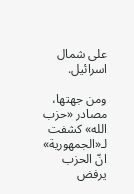على شمال اسرائيل.

ومن جهتها، مصادر «حزب الله» كشفت لـ«الجمهورية» انّ الحزب يرفض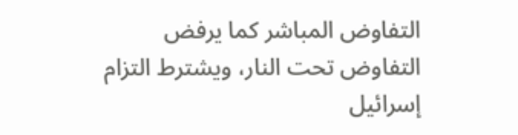التفاوض المباشر كما يرفض التفاوض تحت النار، ويشترط التزام إسرائيل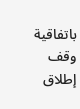باتفاقية وقف إطلاق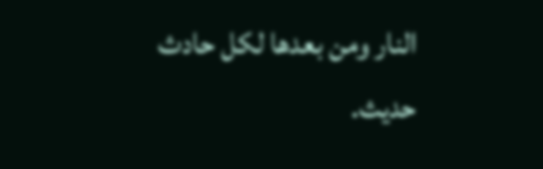النار ومن بعدها لكل حادث حديث.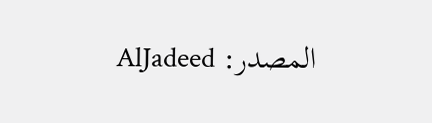المصدر: AlJadeed